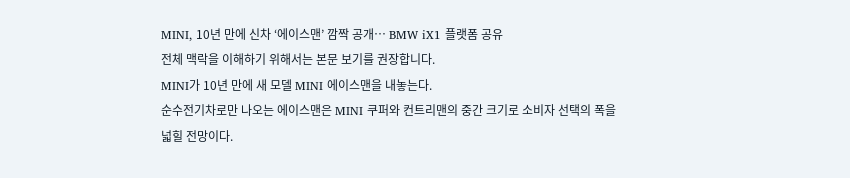MINI, 10년 만에 신차 ‘에이스맨’ 깜짝 공개… BMW iX1 플랫폼 공유
전체 맥락을 이해하기 위해서는 본문 보기를 권장합니다.
MINI가 10년 만에 새 모델 MINI 에이스맨을 내놓는다.
순수전기차로만 나오는 에이스맨은 MINI 쿠퍼와 컨트리맨의 중간 크기로 소비자 선택의 폭을 넓힐 전망이다.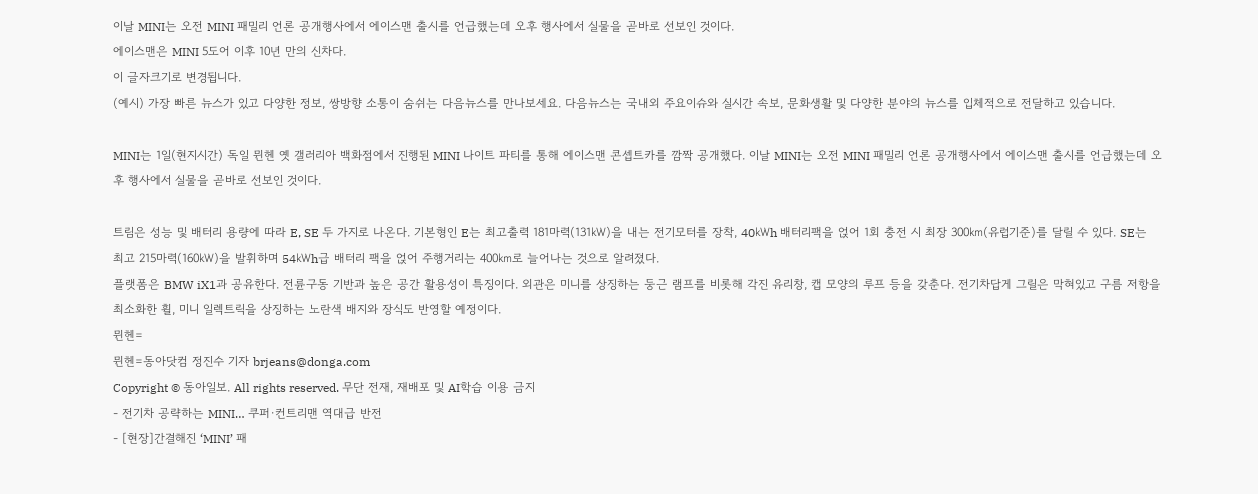이날 MINI는 오전 MINI 패밀리 언론 공개행사에서 에이스맨 출시를 언급했는데 오후 행사에서 실물을 곧바로 선보인 것이다.
에이스맨은 MINI 5도어 이후 10년 만의 신차다.
이 글자크기로 변경됩니다.
(예시) 가장 빠른 뉴스가 있고 다양한 정보, 쌍방향 소통이 숨쉬는 다음뉴스를 만나보세요. 다음뉴스는 국내외 주요이슈와 실시간 속보, 문화생활 및 다양한 분야의 뉴스를 입체적으로 전달하고 있습니다.

MINI는 1일(현지시간) 독일 뮌헨 옛 갤러리아 백화점에서 진행된 MINI 나이트 파티를 통해 에이스맨 콘셉트카를 깜짝 공개했다. 이날 MINI는 오전 MINI 패밀리 언론 공개행사에서 에이스맨 출시를 언급했는데 오후 행사에서 실물을 곧바로 선보인 것이다.

트림은 성능 및 배터리 용량에 따라 E, SE 두 가지로 나온다. 기본형인 E는 최고출력 181마력(131㎾)을 내는 전기모터를 장착, 40㎾h 배터리팩을 얹어 1회 충전 시 최장 300㎞(유럽기준)를 달릴 수 있다. SE는 최고 215마력(160㎾)을 발휘하며 54㎾h급 배터리 팩을 얹어 주행거리는 400㎞로 늘어나는 것으로 알려졌다.
플랫폼은 BMW iX1과 공유한다. 전륜구동 기반과 높은 공간 활용성이 특징이다. 외관은 미니를 상징하는 둥근 램프를 비롯해 각진 유리창, 캡 모양의 루프 등을 갖춘다. 전기차답게 그릴은 막혀있고 구름 저항을 최소화한 휠, 미니 일렉트릭을 상징하는 노란색 배지와 장식도 반영할 예정이다.
뮌헨=
뮌헨=동아닷컴 정진수 기자 brjeans@donga.com
Copyright © 동아일보. All rights reserved. 무단 전재, 재배포 및 AI학습 이용 금지
- 전기차 공략하는 MINI… 쿠퍼·컨트리맨 역대급 반전
- [현장]간결해진 ‘MINI’ 패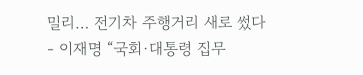밀리… 전기차 주행거리 새로 썼다
- 이재명 “국회·대통령 집무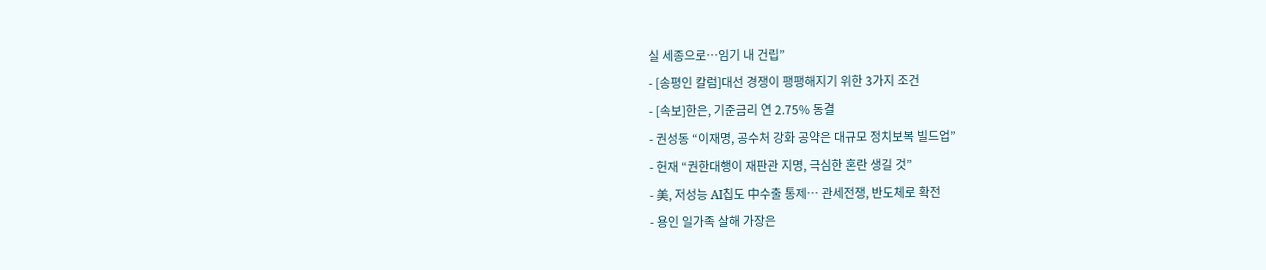실 세종으로…임기 내 건립”
- [송평인 칼럼]대선 경쟁이 팽팽해지기 위한 3가지 조건
- [속보]한은, 기준금리 연 2.75% 동결
- 권성동 “이재명, 공수처 강화 공약은 대규모 정치보복 빌드업”
- 헌재 “권한대행이 재판관 지명, 극심한 혼란 생길 것”
- 美, 저성능 AI칩도 中수출 통제… 관세전쟁, 반도체로 확전
- 용인 일가족 살해 가장은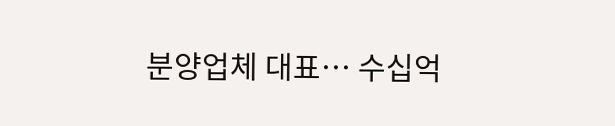분양업체 대표… 수십억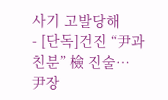사기 고발당해
- [단독]건진 “尹과 친분” 檢 진술… 尹장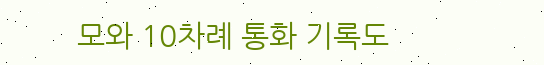모와 10차례 통화 기록도